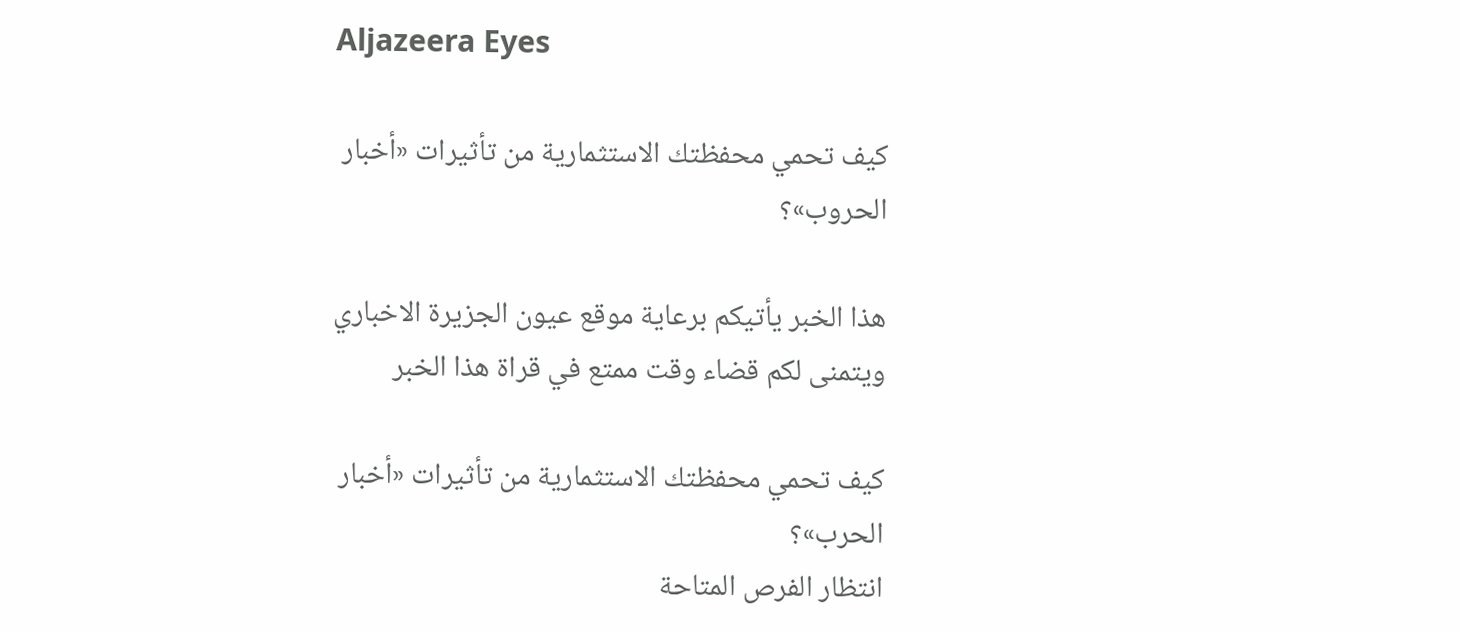Aljazeera Eyes

كيف تحمي محفظتك الاستثمارية من تأثيرات «أخبار الحروب»؟

هذا الخبر يأتيكم برعاية موقع عيون الجزيرة الاخباري ويتمنى لكم قضاء وقت ممتع في قراة هذا الخبر

كيف تحمي محفظتك الاستثمارية من تأثيرات «أخبار الحرب»؟
انتظار الفرص المتاحة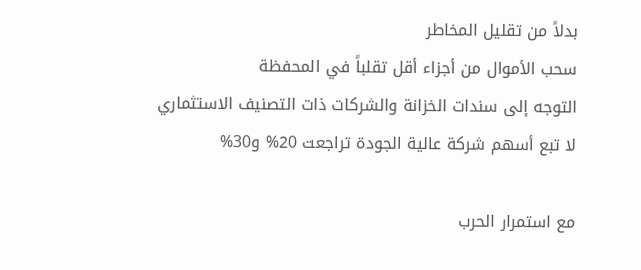بدلاً من تقليل المخاطر
سحب الأموال من أجزاء أقل تقلباً في المحفظة
التوجه إلى سندات الخزانة والشركات ذات التصنيف الاستثماري
لا تبع أسهم شركة عالية الجودة تراجعت 20% و30%

مع استمرار الحرب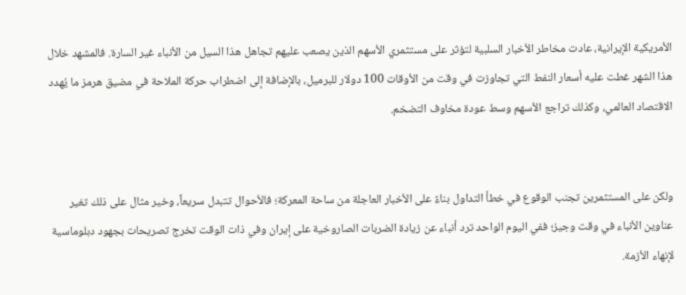الأمريكية الإيرانية، عادت مخاطر الأخبار السلبية لتؤثر على مستثمري الأسهم الذين يصعب عليهم تجاهل هذا السيل من الأنباء غير السارة. فالمشهد خلال هذا الشهر غطت عليه أسعار النفط التي تجاوزت في وقت من الأوقات 100 دولار للبرميل، بالإضافة إلى اضطراب حركة الملاحة في مضيق هرمز ما يُهدد الاقتصاد العالمي، وكذلك تراجع الأسهم وسط عودة مخاوف التضخم.


ولكن على المستثمرين تجنب الوقوع في خطأ التداول بناءً على الأخبار العاجلة من ساحة المعركة؛ فالأحوال تتبدل سريعاً، وخير مثال على ذلك تغير عناوين الأنباء في وقت وجيز؛ ففي اليوم الواحد ترد أنباء عن زيادة الضربات الصاروخية على إيران وفي ذات الوقت تخرج تصريحات بجهود دبلوماسية لإنهاء الأزمة.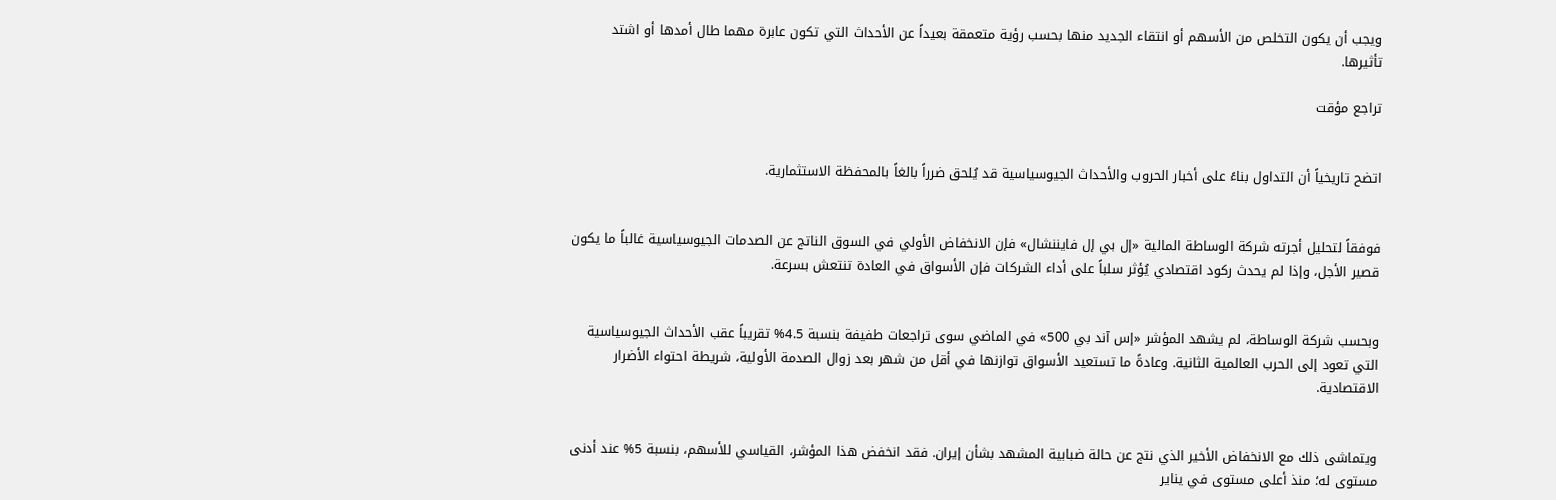ويجب أن يكون التخلص من الأسهم أو انتقاء الجديد منها بحسب رؤية متعمقة بعيداً عن الأحداث التي تكون عابرة مهما طال أمدها أو اشتد تأثيرها.

تراجع مؤقت


اتضح تاريخياً أن التداول بناءً على أخبار الحروب والأحداث الجيوسياسية قد يُلحق ضرراً بالغاً بالمحفظة الاستثمارية.


فوفقاً لتحليل أجرته شركة الوساطة المالية «إل بي إل فايننشال» فإن الانخفاض الأولي في السوق الناتج عن الصدمات الجيوسياسية غالباً ما يكون قصير الأجل، وإذا لم يحدث ركود اقتصادي يُؤثر سلباً على أداء الشركات فإن الأسواق في العادة تنتعش بسرعة.


وبحسب شركة الوساطة، لم يشهد المؤشر «إس آند بي 500» في الماضي سوى تراجعات طفيفة بنسبة 4.5% تقريباً عقب الأحداث الجيوسياسية التي تعود إلى الحرب العالمية الثانية. وعادةً ما تستعيد الأسواق توازنها في أقل من شهر بعد زوال الصدمة الأولية، شريطة احتواء الأضرار الاقتصادية.


ويتماشى ذلك مع الانخفاض الأخير الذي نتج عن حالة ضبابية المشهد بشأن إيران. فقد انخفض هذا المؤشر، القياسي للأسهم، بنسبة 5% عند أدنى مستوى له؛ منذ أعلى مستوى في يناير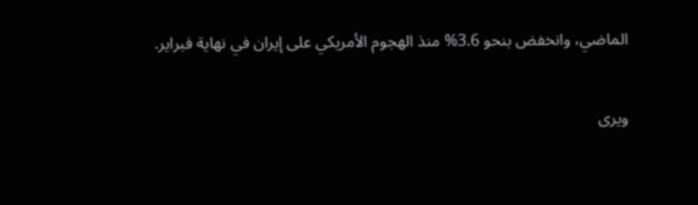الماضي، وانخفض بنحو 3.6% منذ الهجوم الأمريكي على إيران في نهاية فبراير.


ويرى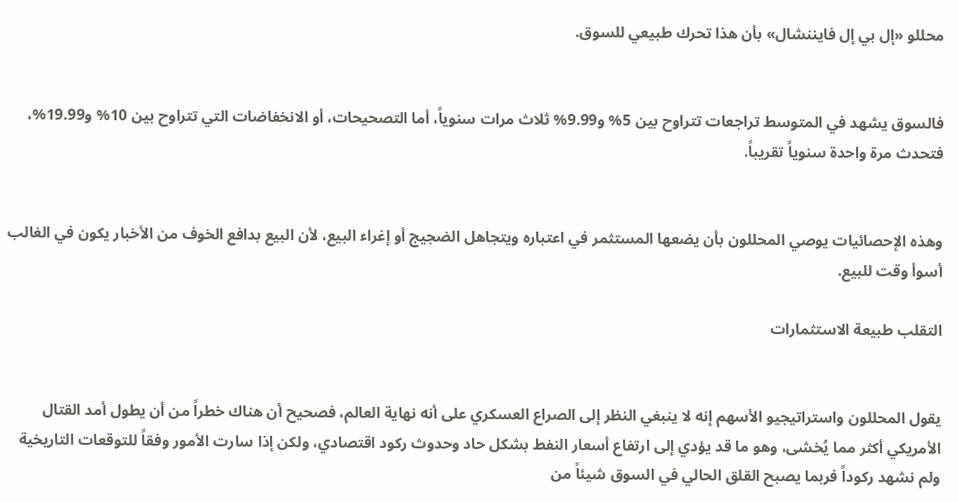محللو «إل بي إل فايننشال» بأن هذا تحرك طبيعي للسوق.


فالسوق يشهد في المتوسط تراجعات تتراوح بين 5% و9.99% ثلاث مرات سنوياً، أما التصحيحات، أو الانخفاضات التي تتراوح بين 10% و19.99%، فتحدث مرة واحدة سنوياً تقريباً.


وهذه الإحصائيات يوصي المحللون بأن يضعها المستثمر في اعتباره ويتجاهل الضجيج أو إغراء البيع، لأن البيع بدافع الخوف من الأخبار يكون في الغالب أسوأ وقت للبيع.

التقلب طبيعة الاستثمارات


يقول المحللون واستراتيجيو الأسهم إنه لا ينبغي النظر إلى الصراع العسكري على أنه نهاية العالم، فصحيح أن هناك خطراً من أن يطول أمد القتال الأمريكي أكثر مما يُخشى، وهو ما قد يؤدي إلى ارتفاع أسعار النفط بشكل حاد وحدوث ركود اقتصادي، ولكن إذا سارت الأمور وفقاً للتوقعات التاريخية ولم نشهد ركوداً فربما يصبح القلق الحالي في السوق شيئاً من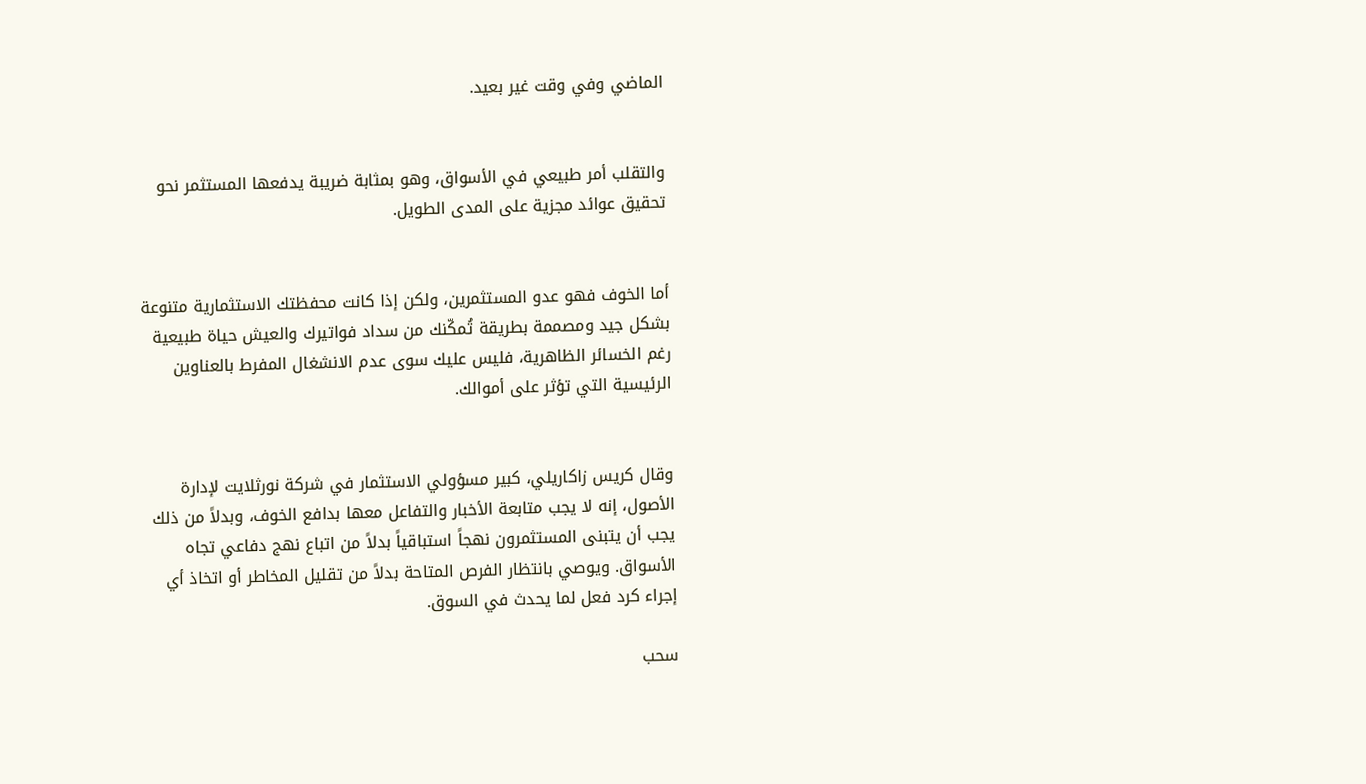الماضي وفي وقت غير بعيد.


والتقلب أمر طبيعي في الأسواق، وهو بمثابة ضريبة يدفعها المستثمر نحو تحقيق عوائد مجزية على المدى الطويل.


أما الخوف فهو عدو المستثمرين، ولكن إذا كانت محفظتك الاستثمارية متنوعة بشكل جيد ومصممة بطريقة تُمكّنك من سداد فواتيرك والعيش حياة طبيعية رغم الخسائر الظاهرية، فليس عليك سوى عدم الانشغال المفرط بالعناوين الرئيسية التي تؤثر على أموالك.


وقال كريس زاكاريلي، كبير مسؤولي الاستثمار في شركة نورثلايت لإدارة الأصول، إنه لا يجب متابعة الأخبار والتفاعل معها بدافع الخوف، وبدلاً من ذلك يجب أن يتبنى المستثمرون نهجاً استباقياً بدلاً من اتباع نهج دفاعي تجاه الأسواق. ويوصي بانتظار الفرص المتاحة بدلاً من تقليل المخاطر أو اتخاذ أي إجراء كرد فعل لما يحدث في السوق.

سحب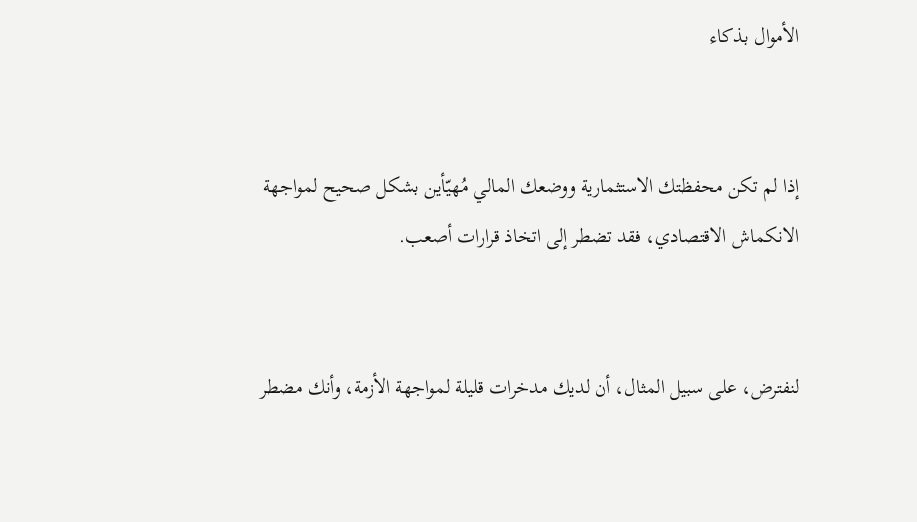الأموال بذكاء


إذا لم تكن محفظتك الاستثمارية ووضعك المالي مُهيّأين بشكل صحيح لمواجهة الانكماش الاقتصادي، فقد تضطر إلى اتخاذ قرارات أصعب.


لنفترض، على سبيل المثال، أن لديك مدخرات قليلة لمواجهة الأزمة، وأنك مضطر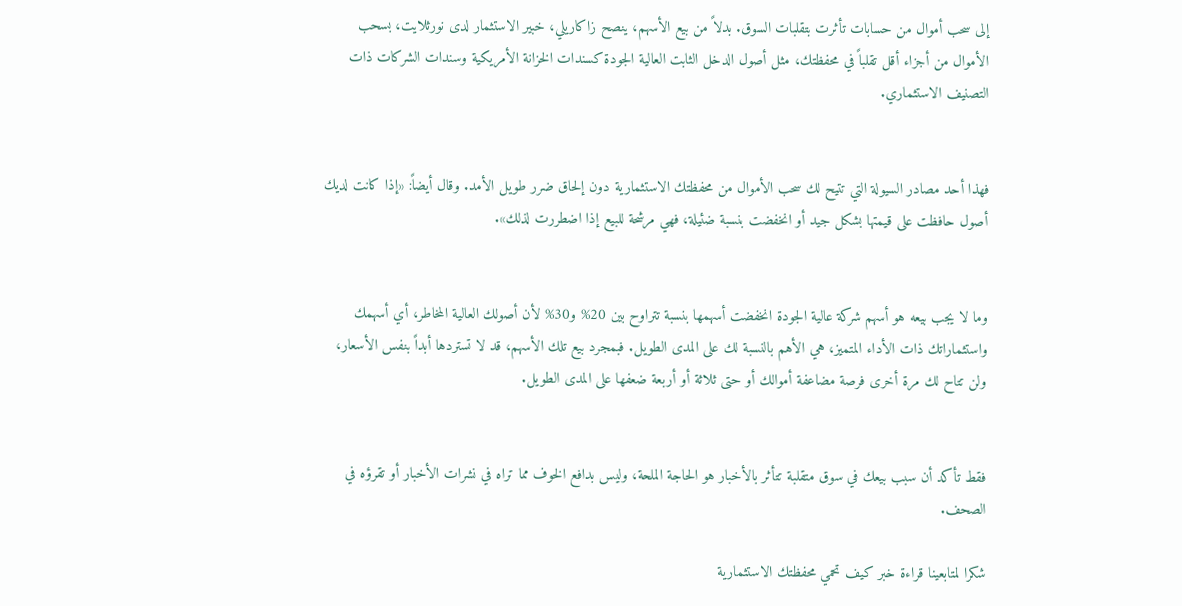إلى سحب أموال من حسابات تأثرت بتقلبات السوق. بدلاً من بيع الأسهم، ينصح زاكاريلي، خبير الاستثمار لدى نورثلايت، بسحب الأموال من أجزاء أقل تقلباً في محفظتك، مثل أصول الدخل الثابت العالية الجودة كسندات الخزانة الأمريكية وسندات الشركات ذات التصنيف الاستثماري.


فهذا أحد مصادر السيولة التي تتيح لك سحب الأموال من محفظتك الاستثمارية دون إلحاق ضرر طويل الأمد. وقال أيضاً: «إذا كانت لديك أصول حافظت على قيمتها بشكل جيد أو انخفضت بنسبة ضئيلة، فهي مرشحة للبيع إذا اضطررت لذلك».


وما لا يجب بيعه هو أسهم شركة عالية الجودة انخفضت أسهمها بنسبة تتراوح بين 20% و30% لأن أصولك العالية المخاطر، أي أسهمك واستثماراتك ذات الأداء المتميز، هي الأهم بالنسبة لك على المدى الطويل. فبمجرد بيع تلك الأسهم، قد لا تستردها أبداً بنفس الأسعار، ولن تتاح لك مرة أخرى فرصة مضاعفة أموالك أو حتى ثلاثة أو أربعة ضعفها على المدى الطويل.


فقط تأكد أن سبب بيعك في سوق متقلبة تتأثر بالأخبار هو الحاجة الملحة، وليس بدافع الخوف مما تراه في نشرات الأخبار أو تقرؤه في الصحف.

شكرا لمتابعينا قراءة خبر كيف تحمي محفظتك الاستثمارية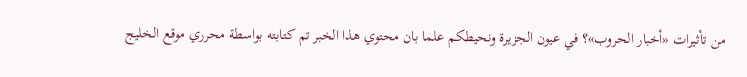من تأثيرات «أخبار الحروب»؟ في عيون الجزيرة ونحيطكم علما بان محتوي هذا الخبر تم كتابته بواسطة محرري موقع الخليج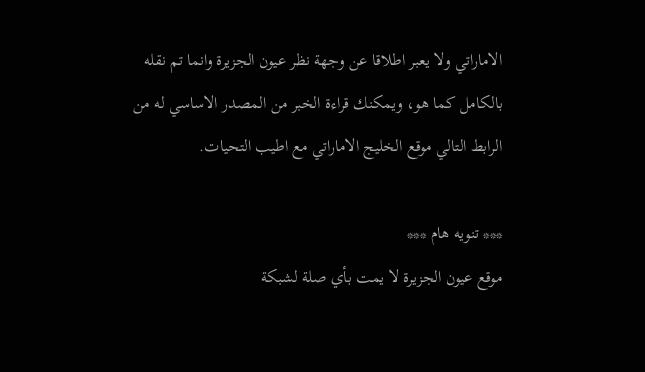الاماراتي ولا يعبر اطلاقا عن وجهة نظر عيون الجزيرة وانما تم نقله بالكامل كما هو، ويمكنك قراءة الخبر من المصدر الاساسي له من الرابط التالي موقع الخليج الاماراتي مع اطيب التحيات.

*** تنويه هام ***
موقع عيون الجزيرة لا يمت بأي صلة لشبكة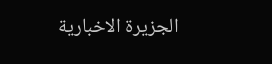الجزيرة الاخبارية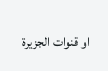او قنوات الجزيرة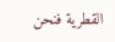القطرية فنحن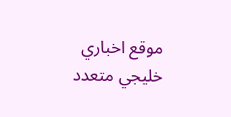موقع اخباري خليجي متعدد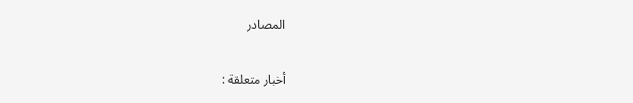المصادر

أخبار متعلقة :